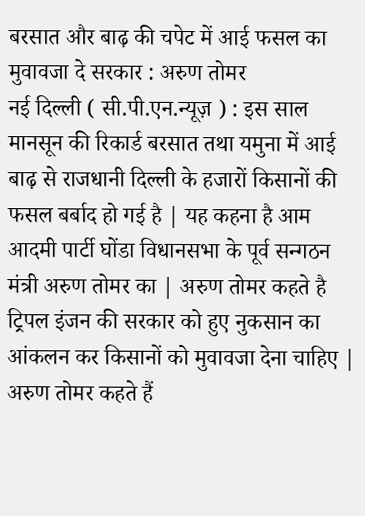बरसात और बाढ़ की चपेट में आई फसल का मुवावजा दे सरकार : अरुण तोमर
नई दिल्ली ( सी.पी.एन.न्यूज़ ) : इस साल मानसून की रिकार्ड बरसात तथा यमुना में आई बाढ़ से राजधानी दिल्ली के हजारों किसानों की फसल बर्बाद हो गई है | यह कहना है आम आदमी पार्टी घोंडा विधानसभा के पूर्व सन्गठन मंत्री अरुण तोमर का | अरुण तोमर कहते है ट्रिपल इंजन की सरकार को हुए नुकसान का आंकलन कर किसानों को मुवावजा देना चाहिए | अरुण तोमर कहते हैं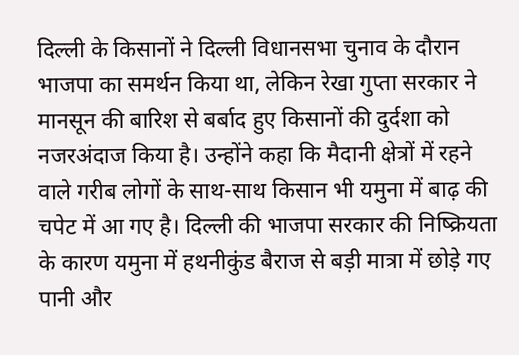दिल्ली के किसानों ने दिल्ली विधानसभा चुनाव के दौरान भाजपा का समर्थन किया था, लेकिन रेखा गुप्ता सरकार ने मानसून की बारिश से बर्बाद हुए किसानों की दुर्दशा को नजरअंदाज किया है। उन्होंने कहा कि मैदानी क्षेत्रों में रहने वाले गरीब लोगों के साथ-साथ किसान भी यमुना में बाढ़ की चपेट में आ गए है। दिल्ली की भाजपा सरकार की निष्क्रियता के कारण यमुना में हथनीकुंड बैराज से बड़ी मात्रा में छोड़े गए पानी और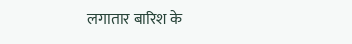लगातार बारिश के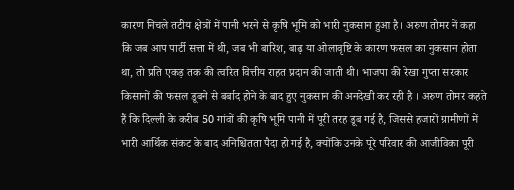कारण निचले तटीय क्षेत्रों में पानी भरने से कृषि भूमि को भारी नुकसान हुआ है। अरुण तोमर नें कहा कि जब आप पार्टी सत्ता में थी, जब भी बारिश, बाढ़ या ओलावृष्टि के कारण फसल का नुकसान होता था, तो प्रति एकड़ तक की त्वरित वित्तीय राहत प्रदान की जाती थी। भाजपा की रेखा गुप्ता सरकार किसानों की फसल डूबने से बर्बाद होने के बाद हुए नुकसान की अनदेखी कर रही है । अरुण तोमर कहते हैं कि दिल्ली के करीब 50 गांवों की कृषि भूमि पानी में पूरी तरह डूब गई है, जिससे हजारों ग्रामीणों में भारी आर्थिक संकट के बाद अनिश्चितता पैदा हो गई है, क्योंकि उनके पूरे परिवार की आजीविका पूरी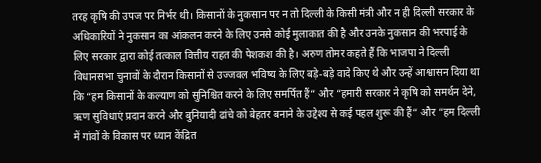तरह कृषि की उपज पर निर्भर थी। किसानों के नुकसान पर न तो दिल्ली के किसी मंत्री और न ही दिल्ली सरकार के अधिकारियों ने नुकसान का आंकलन करने के लिए उनसे कोई मुलाकात की है और उनके नुकसान की भरपाई के लिए सरकार द्वारा कोई तत्काल वित्तीय राहत की पेशकश की है। अरुण तोमर कहते हैं कि भाजपा ने दिल्ली विधानसभा चुनावों के दौरान किसानों से उज्जवल भविष्य के लिए बड़े-बड़े वादे किए थे और उन्हें आश्वासन दिया था कि “हम किसानों के कल्याण को सुनिश्चित करने के लिए समर्पित हैं“ और “हमारी सरकार ने कृषि को समर्थन देने, ऋण सुविधाएं प्रदान करने और बुनियादी ढांचे को बेहतर बनाने के उद्देश्य से कई पहल शुरू की हैं“ और “हम दिल्ली में गांवों के विकास पर ध्यान केंद्रित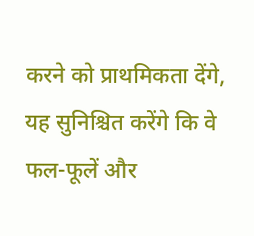करने को प्राथमिकता देंगे, यह सुनिश्चित करेंगे कि वे फल-फूलें और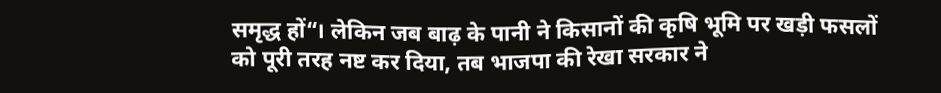समृद्ध हों“। लेकिन जब बाढ़ के पानी ने किसानों की कृषि भूमि पर खड़ी फसलों को पूरी तरह नष्ट कर दिया, तब भाजपा की रेखा सरकार ने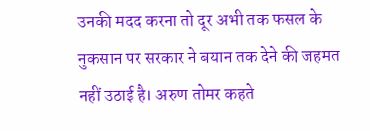उनकी मदद करना तो दूर अभी तक फसल के नुकसान पर सरकार ने बयान तक देने की जहमत नहीं उठाई है। अरुण तोमर कहते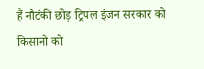हैं नौटंकी छोड़ ट्रिपल इंजन सरकार को किसानो को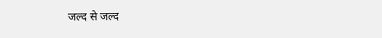जल्द से जल्द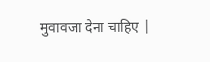मुवावजा देना चाहिए |